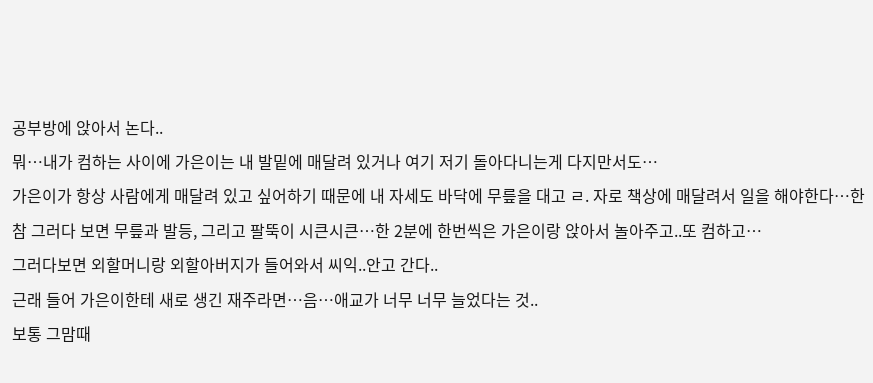공부방에 앉아서 논다..
뭐…내가 컴하는 사이에 가은이는 내 발밑에 매달려 있거나 여기 저기 돌아다니는게 다지만서도…
가은이가 항상 사람에게 매달려 있고 싶어하기 때문에 내 자세도 바닥에 무릎을 대고 ㄹ. 자로 책상에 매달려서 일을 해야한다…한참 그러다 보면 무릎과 발등, 그리고 팔뚝이 시큰시큰…한 2분에 한번씩은 가은이랑 앉아서 놀아주고..또 컴하고…
그러다보면 외할머니랑 외할아버지가 들어와서 씨익..안고 간다..
근래 들어 가은이한테 새로 생긴 재주라면…음…애교가 너무 너무 늘었다는 것..
보통 그맘때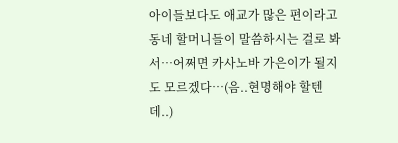아이들보다도 애교가 많은 편이라고 동네 할머니들이 말씀하시는 걸로 봐서…어쩌면 카사노바 가은이가 될지도 모르겠다…(음..현명해야 할텐데..)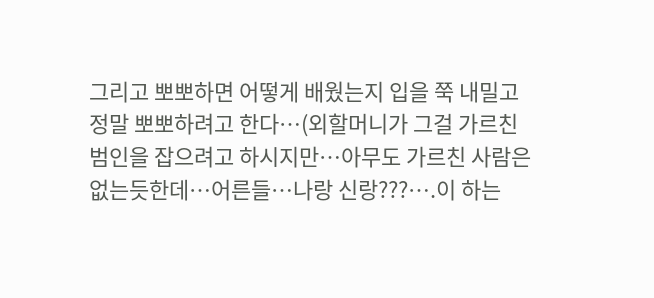그리고 뽀뽀하면 어떻게 배웠는지 입을 쭉 내밀고 정말 뽀뽀하려고 한다…(외할머니가 그걸 가르친 범인을 잡으려고 하시지만…아무도 가르친 사람은 없는듯한데…어른들…나랑 신랑???….이 하는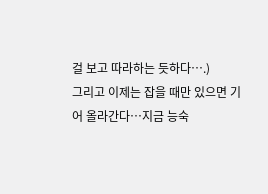걸 보고 따라하는 듯하다….)
그리고 이제는 잡을 때만 있으면 기어 올라간다…지금 능숙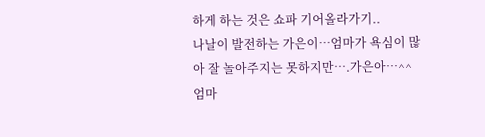하게 하는 것은 쇼파 기어올라가기..
나날이 발전하는 가은이…엄마가 욕심이 많아 잘 놀아주지는 못하지만….가은아…^^
엄마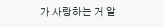가 사랑하는 거 알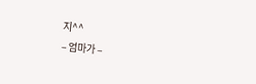지^^
– 엄마가 –